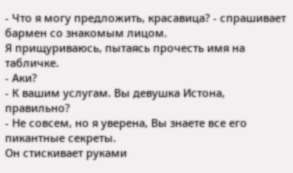- Что я могу предложить, красавица? - спрашивает бармен со знакомым лицом.
Я прищуриваюсь, пытаясь прочесть имя на табличке.
- Аки?
- К вашим услугам. Вы девушка Истона, правильно?
- Не совсем, но я уверена, Вы знаете все его пикантные секреты.
Он стискивает руками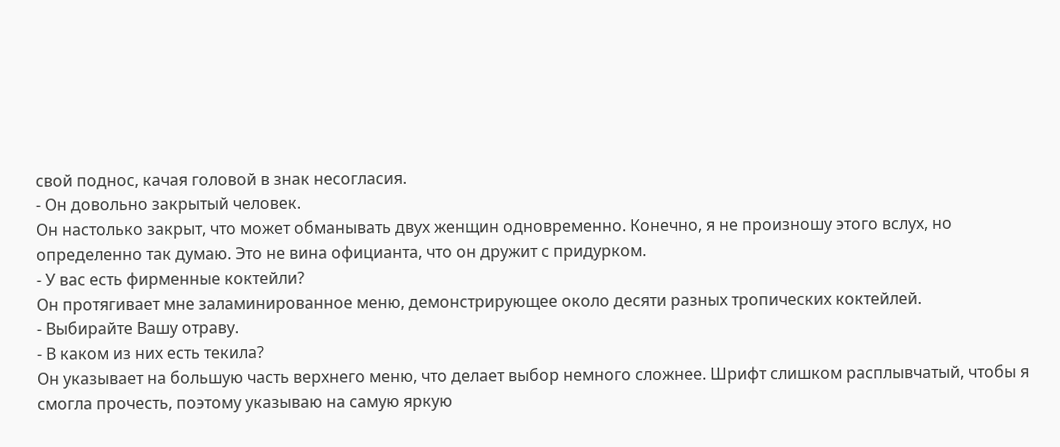свой поднос, качая головой в знак несогласия.
- Он довольно закрытый человек.
Он настолько закрыт, что может обманывать двух женщин одновременно. Конечно, я не произношу этого вслух, но определенно так думаю. Это не вина официанта, что он дружит с придурком.
- У вас есть фирменные коктейли?
Он протягивает мне заламинированное меню, демонстрирующее около десяти разных тропических коктейлей.
- Выбирайте Вашу отраву.
- В каком из них есть текила?
Он указывает на большую часть верхнего меню, что делает выбор немного сложнее. Шрифт слишком расплывчатый, чтобы я смогла прочесть, поэтому указываю на самую яркую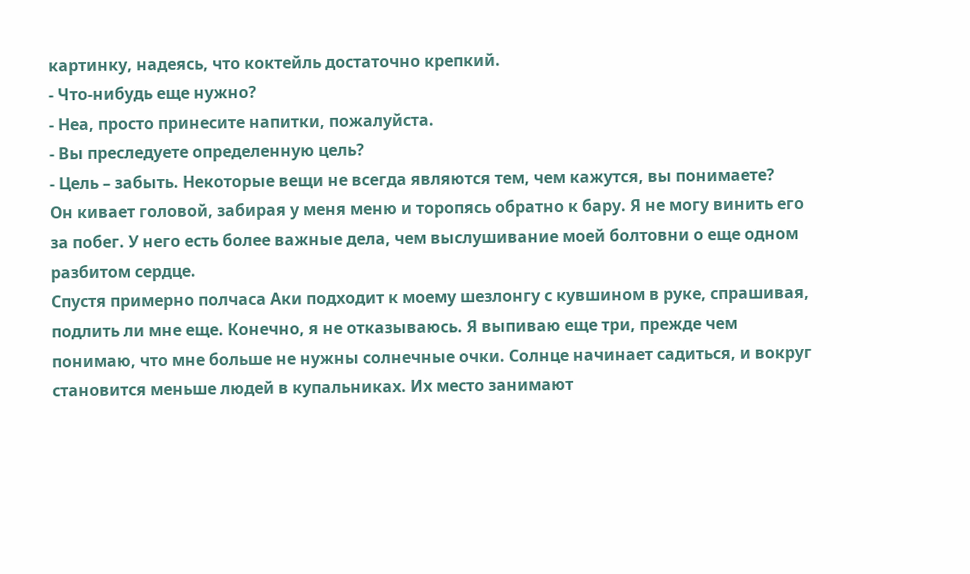картинку, надеясь, что коктейль достаточно крепкий.
- Что-нибудь еще нужно?
- Неа, просто принесите напитки, пожалуйста.
- Вы преследуете определенную цель?
- Цель – забыть. Некоторые вещи не всегда являются тем, чем кажутся, вы понимаете?
Он кивает головой, забирая у меня меню и торопясь обратно к бару. Я не могу винить его за побег. У него есть более важные дела, чем выслушивание моей болтовни о еще одном разбитом сердце.
Спустя примерно полчаса Аки подходит к моему шезлонгу с кувшином в руке, спрашивая, подлить ли мне еще. Конечно, я не отказываюсь. Я выпиваю еще три, прежде чем понимаю, что мне больше не нужны солнечные очки. Солнце начинает садиться, и вокруг становится меньше людей в купальниках. Их место занимают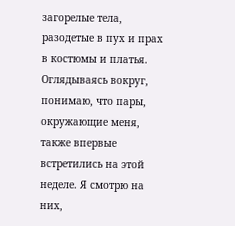загорелые тела, разодетые в пух и прах в костюмы и платья.
Оглядываясь вокруг, понимаю, что пары, окружающие меня, также впервые встретились на этой неделе. Я смотрю на них,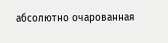абсолютно очарованная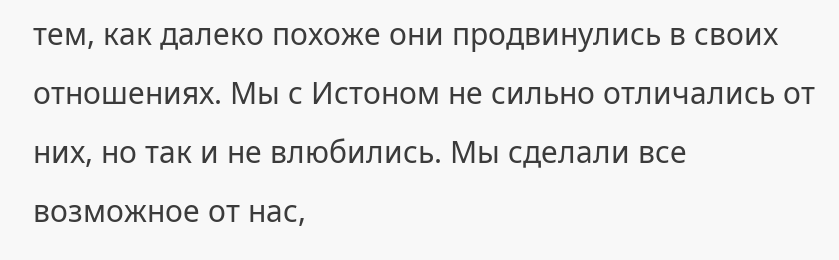тем, как далеко похоже они продвинулись в своих отношениях. Мы с Истоном не сильно отличались от них, но так и не влюбились. Мы сделали все возможное от нас,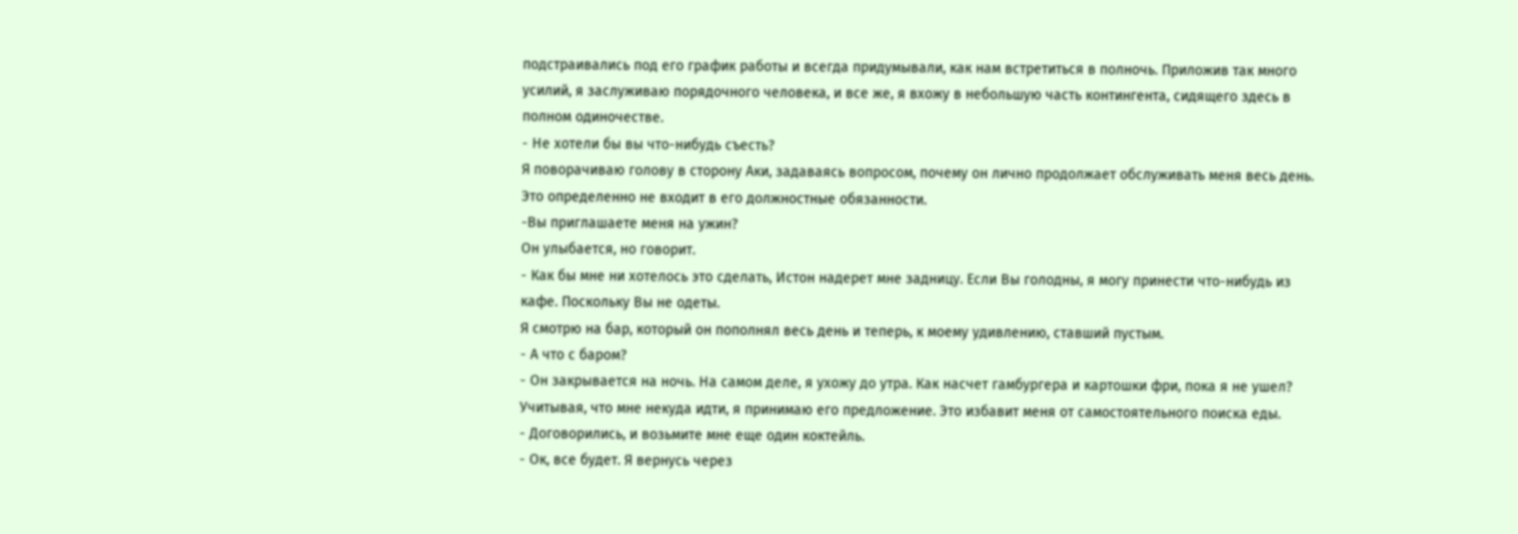подстраивались под его график работы и всегда придумывали, как нам встретиться в полночь. Приложив так много усилий, я заслуживаю порядочного человека, и все же, я вхожу в небольшую часть контингента, сидящего здесь в полном одиночестве.
- Не хотели бы вы что-нибудь съесть?
Я поворачиваю голову в сторону Аки, задаваясь вопросом, почему он лично продолжает обслуживать меня весь день. Это определенно не входит в его должностные обязанности.
-Вы приглашаете меня на ужин?
Он улыбается, но говорит.
- Как бы мне ни хотелось это сделать, Истон надерет мне задницу. Если Вы голодны, я могу принести что-нибудь из кафе. Поскольку Вы не одеты.
Я смотрю на бар, который он пополнял весь день и теперь, к моему удивлению, ставший пустым.
- А что с баром?
- Он закрывается на ночь. На самом деле, я ухожу до утра. Как насчет гамбургера и картошки фри, пока я не ушел?
Учитывая, что мне некуда идти, я принимаю его предложение. Это избавит меня от самостоятельного поиска еды.
- Договорились, и возьмите мне еще один коктейль.
- Ок, все будет. Я вернусь через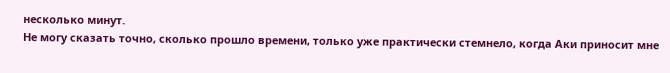несколько минут.
Не могу сказать точно, сколько прошло времени, только уже практически стемнело, когда Аки приносит мне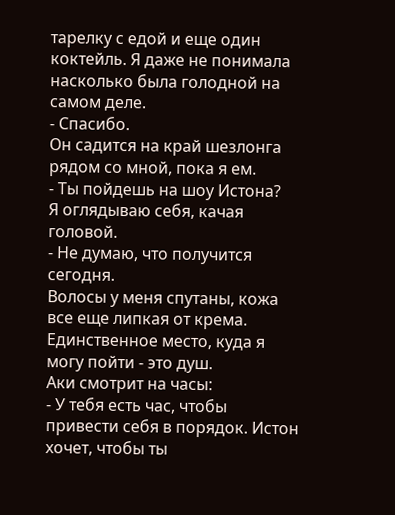тарелку с едой и еще один коктейль. Я даже не понимала насколько была голодной на самом деле.
- Спасибо.
Он садится на край шезлонга рядом со мной, пока я ем.
- Ты пойдешь на шоу Истона?
Я оглядываю себя, качая головой.
- Не думаю, что получится сегодня.
Волосы у меня спутаны, кожа все еще липкая от крема. Единственное место, куда я могу пойти - это душ.
Аки смотрит на часы:
- У тебя есть час, чтобы привести себя в порядок. Истон хочет, чтобы ты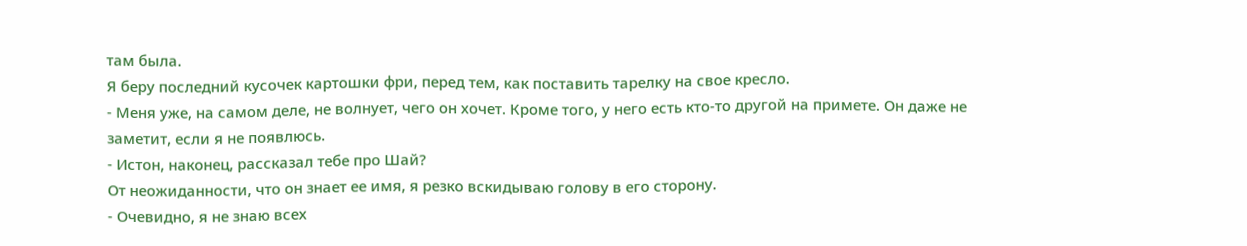там была.
Я беру последний кусочек картошки фри, перед тем, как поставить тарелку на свое кресло.
- Меня уже, на самом деле, не волнует, чего он хочет. Кроме того, у него есть кто-то другой на примете. Он даже не заметит, если я не появлюсь.
- Истон, наконец, рассказал тебе про Шай?
От неожиданности, что он знает ее имя, я резко вскидываю голову в его сторону.
- Очевидно, я не знаю всех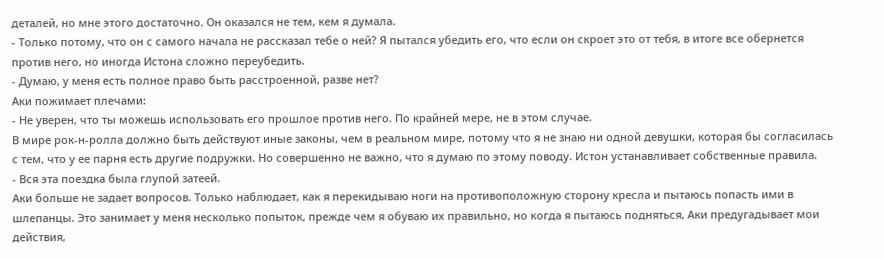деталей, но мне этого достаточно. Он оказался не тем, кем я думала.
- Только потому, что он с самого начала не рассказал тебе о ней? Я пытался убедить его, что если он скроет это от тебя, в итоге все обернется против него, но иногда Истона сложно переубедить.
- Думаю, у меня есть полное право быть расстроенной, разве нет?
Аки пожимает плечами:
- Не уверен, что ты можешь использовать его прошлое против него. По крайней мере, не в этом случае.
В мире рок-н-ролла должно быть действуют иные законы, чем в реальном мире, потому что я не знаю ни одной девушки, которая бы согласилась с тем, что у ее парня есть другие подружки. Но совершенно не важно, что я думаю по этому поводу. Истон устанавливает собственные правила.
- Вся эта поездка была глупой затеей.
Аки больше не задает вопросов. Только наблюдает, как я перекидываю ноги на противоположную сторону кресла и пытаюсь попасть ими в шлепанцы. Это занимает у меня несколько попыток, прежде чем я обуваю их правильно, но когда я пытаюсь подняться, Аки предугадывает мои действия,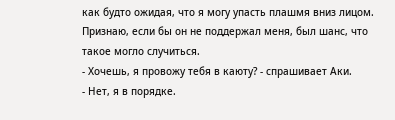как будто ожидая, что я могу упасть плашмя вниз лицом. Признаю, если бы он не поддержал меня, был шанс, что такое могло случиться.
- Хочешь, я провожу тебя в каюту? - спрашивает Аки.
- Нет, я в порядке.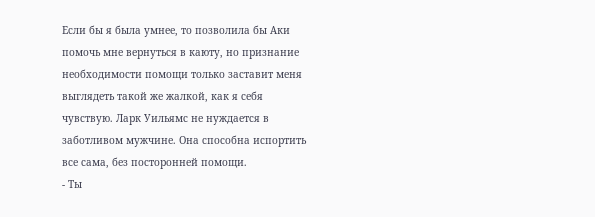Если бы я была умнее, то позволила бы Аки помочь мне вернуться в каюту, но признание необходимости помощи только заставит меня выглядеть такой же жалкой, как я себя чувствую. Ларк Уильямс не нуждается в заботливом мужчине. Она способна испортить все сама, без посторонней помощи.
- Ты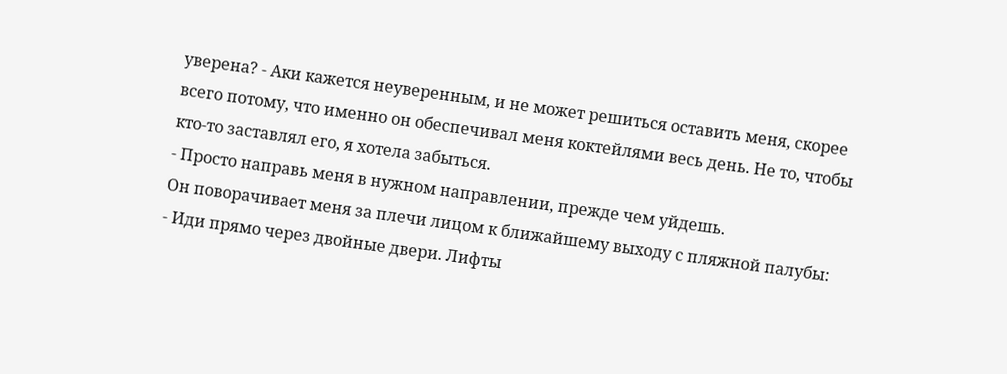уверена? - Аки кажется неуверенным, и не может решиться оставить меня, скорее всего потому, что именно он обеспечивал меня коктейлями весь день. Не то, чтобы кто-то заставлял его, я хотела забыться.
- Просто направь меня в нужном направлении, прежде чем уйдешь.
Он поворачивает меня за плечи лицом к ближайшему выходу с пляжной палубы:
- Иди прямо через двойные двери. Лифты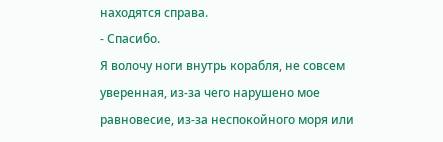находятся справа.
- Спасибо.
Я волочу ноги внутрь корабля, не совсем уверенная, из-за чего нарушено мое равновесие, из-за неспокойного моря или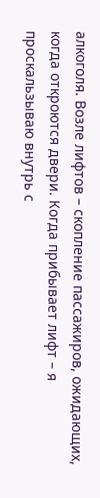алкоголя. Возле лифтов – скопление пассажиров, ожидающих, когда откроются двери. Когда прибывает лифт – я проскальзываю внутрь с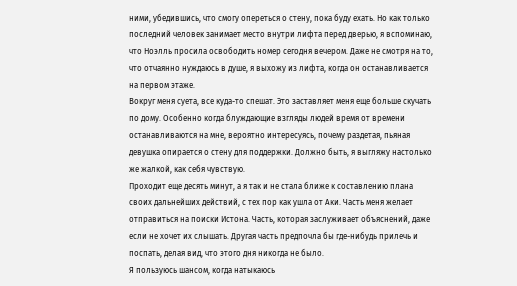ними, убедившись, что смогу опереться о стену, пока буду ехать. Но как только последний человек занимает место внутри лифта перед дверью, я вспоминаю, что Ноэлль просила освободить номер сегодня вечером. Даже не смотря на то, что отчаянно нуждаюсь в душе, я выхожу из лифта, когда он останавливается на первом этаже.
Вокруг меня суета, все куда-то спешат. Это заставляет меня еще больше скучать по дому. Особенно когда блуждающие взгляды людей время от времени останавливаются на мне, вероятно интересуясь, почему раздетая, пьяная девушка опирается о стену для поддержки. Должно быть, я выгляжу настолько же жалкой, как себя чувствую.
Проходит еще десять минут, а я так и не стала ближе к составлению плана своих дальнейших действий, с тех пор как ушла от Аки. Часть меня желает отправиться на поиски Истона. Часть, которая заслуживает объяснений, даже если не хочет их слышать. Другая часть предпочла бы где-нибудь прилечь и поспать, делая вид, что этого дня никогда не было.
Я пользуюсь шансом, когда натыкаюсь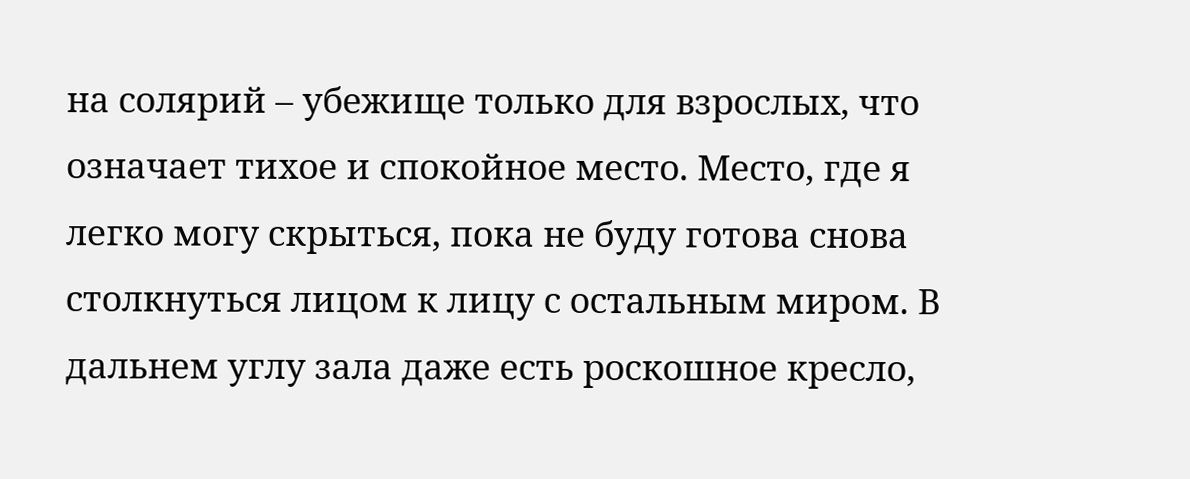на солярий – убежище только для взрослых, что означает тихое и спокойное место. Место, где я легко могу скрыться, пока не буду готова снова столкнуться лицом к лицу с остальным миром. В дальнем углу зала даже есть роскошное кресло,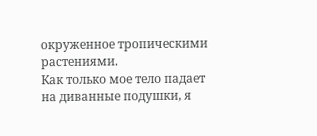окруженное тропическими растениями.
Как только мое тело падает на диванные подушки, я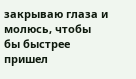закрываю глаза и молюсь, чтобы бы быстрее пришел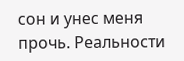сон и унес меня прочь. Реальности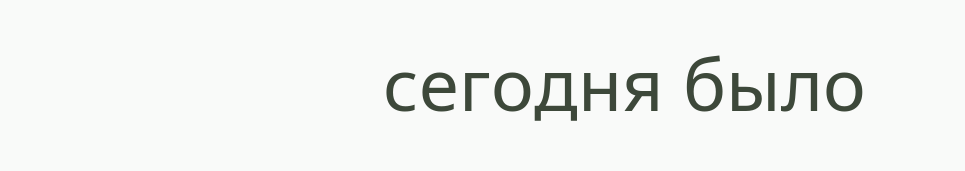сегодня было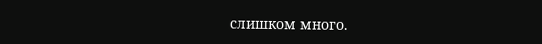слишком много.